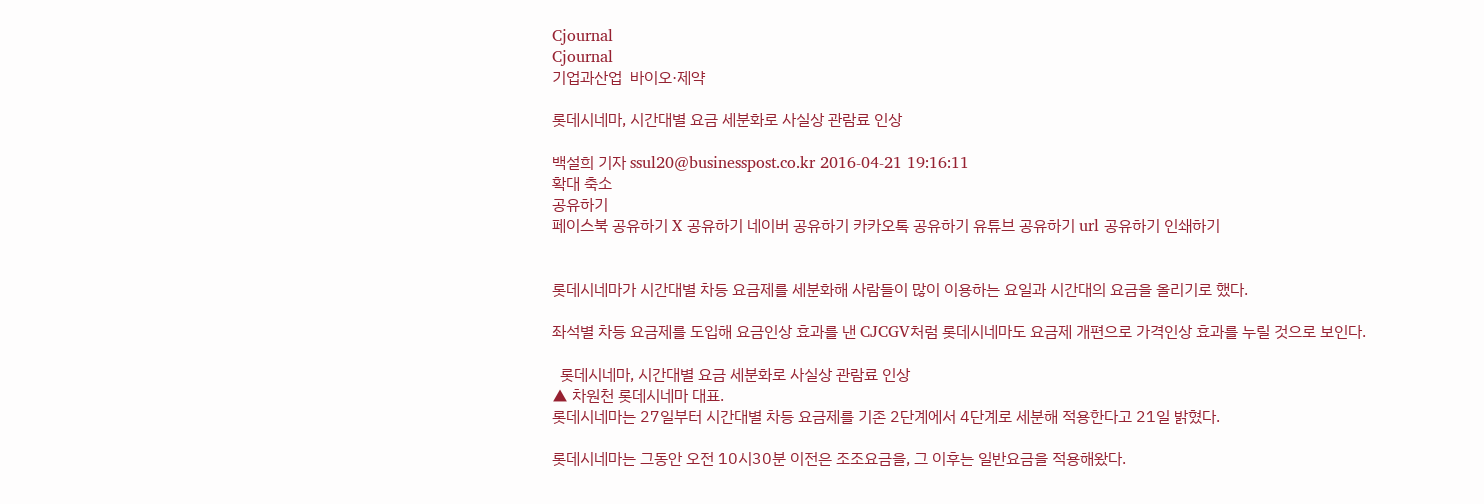Cjournal
Cjournal
기업과산업  바이오·제약

롯데시네마, 시간대별 요금 세분화로 사실상 관람료 인상

백설희 기자 ssul20@businesspost.co.kr 2016-04-21 19:16:11
확대 축소
공유하기
페이스북 공유하기 X 공유하기 네이버 공유하기 카카오톡 공유하기 유튜브 공유하기 url 공유하기 인쇄하기


롯데시네마가 시간대별 차등 요금제를 세분화해 사람들이 많이 이용하는 요일과 시간대의 요금을 올리기로 했다.

좌석별 차등 요금제를 도입해 요금인상 효과를 낸 CJCGV처럼 롯데시네마도 요금제 개편으로 가격인상 효과를 누릴 것으로 보인다.

  롯데시네마, 시간대별 요금 세분화로 사실상 관람료 인상
▲ 차원천 롯데시네마 대표.
롯데시네마는 27일부터 시간대별 차등 요금제를 기존 2단계에서 4단계로 세분해 적용한다고 21일 밝혔다.

롯데시네마는 그동안 오전 10시30분 이전은 조조요금을, 그 이후는 일반요금을 적용해왔다.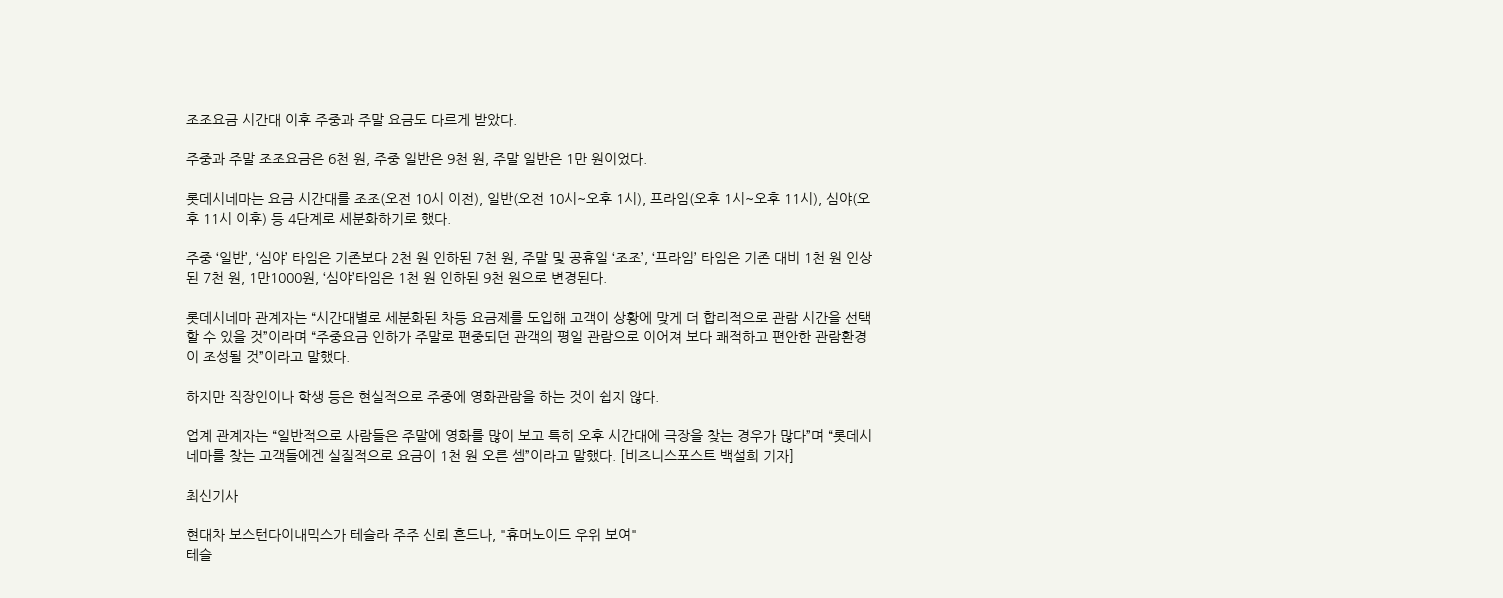조조요금 시간대 이후 주중과 주말 요금도 다르게 받았다.

주중과 주말 조조요금은 6천 원, 주중 일반은 9천 원, 주말 일반은 1만 원이었다.

롯데시네마는 요금 시간대를 조조(오전 10시 이전), 일반(오전 10시~오후 1시), 프라임(오후 1시~오후 11시), 심야(오후 11시 이후) 등 4단계로 세분화하기로 했다.

주중 ‘일반’, ‘심야’ 타임은 기존보다 2천 원 인하된 7천 원, 주말 및 공휴일 ‘조조’, ‘프라임’ 타임은 기존 대비 1천 원 인상된 7천 원, 1만1000원, ‘심야’타임은 1천 원 인하된 9천 원으로 변경된다.

롯데시네마 관계자는 “시간대별로 세분화된 차등 요금제를 도입해 고객이 상황에 맞게 더 합리적으로 관람 시간을 선택할 수 있을 것”이라며 “주중요금 인하가 주말로 편중되던 관객의 평일 관람으로 이어져 보다 쾌적하고 편안한 관람환경이 조성될 것”이라고 말했다.

하지만 직장인이나 학생 등은 현실적으로 주중에 영화관람을 하는 것이 쉽지 않다.

업계 관계자는 “일반적으로 사람들은 주말에 영화를 많이 보고 특히 오후 시간대에 극장을 찾는 경우가 많다”며 “롯데시네마를 찾는 고객들에겐 실질적으로 요금이 1천 원 오른 셈”이라고 말했다. [비즈니스포스트 백설희 기자]

최신기사

현대차 보스턴다이내믹스가 테슬라 주주 신뢰 흔드나, "휴머노이드 우위 보여"
테슬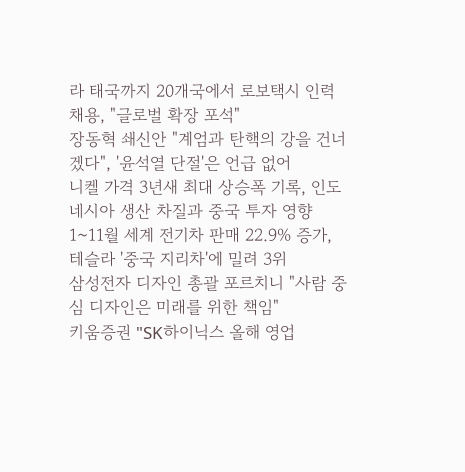라 태국까지 20개국에서 로보택시 인력 채용, "글로벌 확장 포석"
장동혁 쇄신안 "계엄과 탄핵의 강을 건너겠다", '윤석열 단절'은 언급 없어
니켈 가격 3년새 최대 상승폭 기록, 인도네시아 생산 차질과 중국 투자 영향
1~11월 세계 전기차 판매 22.9% 증가, 테슬라 '중국 지리차'에 밀려 3위
삼성전자 디자인 총괄 포르치니 "사람 중심 디자인은 미래를 위한 책임"
키움증권 "SK하이닉스 올해 영업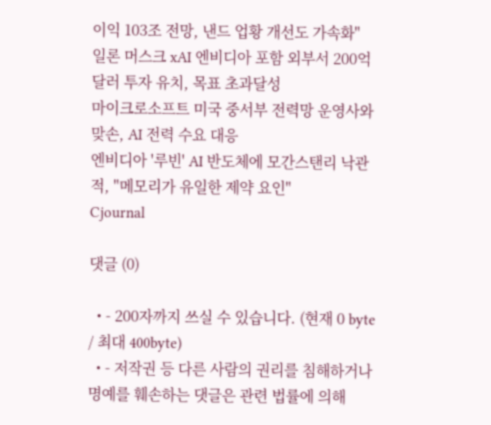이익 103조 전망, 낸드 업황 개선도 가속화"
일론 머스크 xAI 엔비디아 포함 외부서 200억 달러 투자 유치, 목표 초과달성
마이크로소프트 미국 중서부 전력망 운영사와 맞손, AI 전력 수요 대응
엔비디아 '루빈' AI 반도체에 모간스탠리 낙관적, "메모리가 유일한 제약 요인"
Cjournal

댓글 (0)

  • - 200자까지 쓰실 수 있습니다. (현재 0 byte / 최대 400byte)
  • - 저작권 등 다른 사람의 권리를 침해하거나 명예를 훼손하는 댓글은 관련 법률에 의해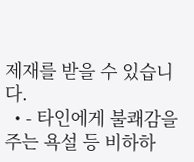제재를 받을 수 있습니다.
  • - 타인에게 불쾌감을 주는 욕설 등 비하하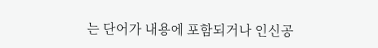는 단어가 내용에 포함되거나 인신공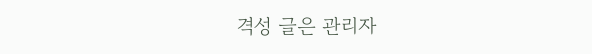격성 글은 관리자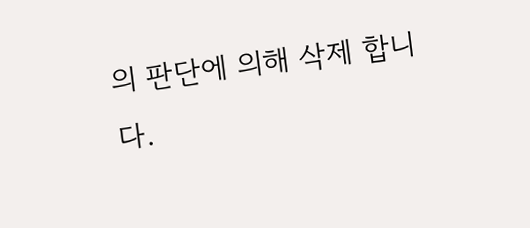의 판단에 의해 삭제 합니다.